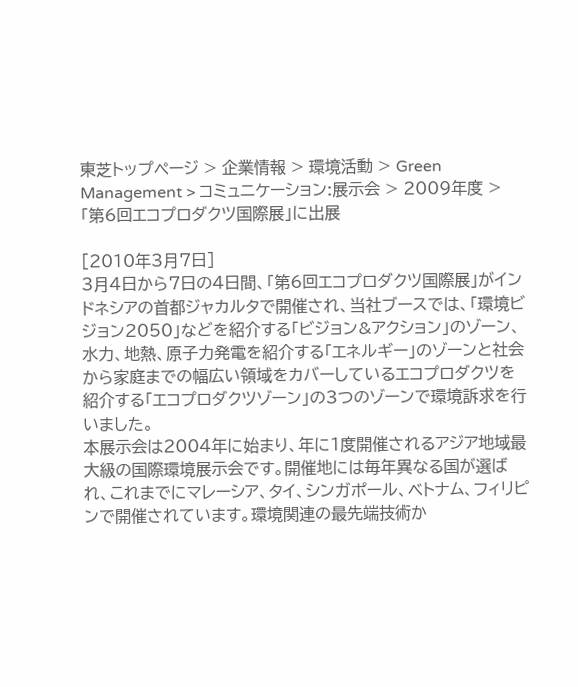東芝トップページ > 企業情報 > 環境活動 > Green Management > コミュニケーション:展示会 > 2009年度 > 「第6回エコプロダクツ国際展」に出展

[2010年3月7日]
3月4日から7日の4日間、「第6回エコプロダクツ国際展」がインドネシアの首都ジャカルタで開催され、当社ブースでは、「環境ビジョン2050」などを紹介する「ビジョン&アクション」のゾーン、水力、地熱、原子力発電を紹介する「エネルギー」のゾーンと社会から家庭までの幅広い領域をカバーしているエコプロダクツを紹介する「エコプロダクツゾーン」の3つのゾーンで環境訴求を行いました。
本展示会は2004年に始まり、年に1度開催されるアジア地域最大級の国際環境展示会です。開催地には毎年異なる国が選ばれ、これまでにマレーシア、タイ、シンガポール、ベトナム、フィリピンで開催されています。環境関連の最先端技術か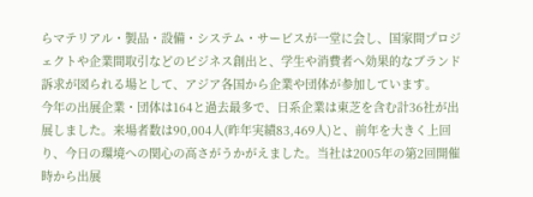らマテリアル・製品・設備・システム・サービスが一堂に会し、国家間プロジェクトや企業間取引などのビジネス創出と、学生や消費者へ効果的なブランド訴求が図られる場として、アジア各国から企業や団体が参加しています。
今年の出展企業・団体は164と過去最多で、日系企業は東芝を含む計36社が出展しました。来場者数は90,004人(昨年実績83,469人)と、前年を大きく上回り、今日の環境への関心の高さがうかがえました。当社は2005年の第2回開催時から出展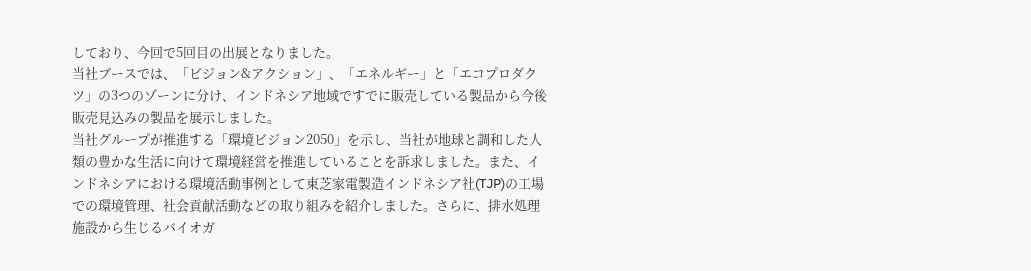しており、今回で5回目の出展となりました。
当社ブースでは、「ビジョン&アクション」、「エネルギー」と「エコプロダクツ」の3つのゾーンに分け、インドネシア地域ですでに販売している製品から今後販売見込みの製品を展示しました。
当社グループが推進する「環境ビジョン2050」を示し、当社が地球と調和した人類の豊かな生活に向けて環境経営を推進していることを訴求しました。また、インドネシアにおける環境活動事例として東芝家電製造インドネシア社(TJP)の工場での環境管理、社会貢献活動などの取り組みを紹介しました。さらに、排水処理施設から生じるバイオガ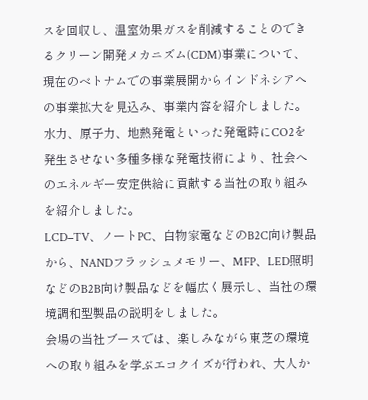スを回収し、温室効果ガスを削減することのできるクリーン開発メカニズム(CDM)事業について、現在のベトナムでの事業展開からインドネシアへの事業拡大を見込み、事業内容を紹介しました。
水力、原子力、地熱発電といった発電時にCO2を発生させない多種多様な発電技術により、社会へのエネルギー安定供給に貢献する当社の取り組みを紹介しました。
LCD−TV、ノートPC、白物家電などのB2C向け製品から、NANDフラッシュメモリー、MFP、LED照明などのB2B向け製品などを幅広く展示し、当社の環境調和型製品の説明をしました。
会場の当社ブースでは、楽しみながら東芝の環境への取り組みを学ぶエコクイズが行われ、大人か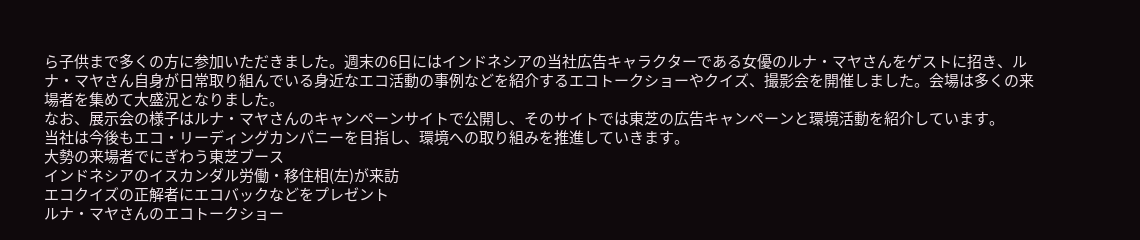ら子供まで多くの方に参加いただきました。週末の6日にはインドネシアの当社広告キャラクターである女優のルナ・マヤさんをゲストに招き、ルナ・マヤさん自身が日常取り組んでいる身近なエコ活動の事例などを紹介するエコトークショーやクイズ、撮影会を開催しました。会場は多くの来場者を集めて大盛況となりました。
なお、展示会の様子はルナ・マヤさんのキャンペーンサイトで公開し、そのサイトでは東芝の広告キャンペーンと環境活動を紹介しています。
当社は今後もエコ・リーディングカンパニーを目指し、環境への取り組みを推進していきます。
大勢の来場者でにぎわう東芝ブース
インドネシアのイスカンダル労働・移住相(左)が来訪
エコクイズの正解者にエコバックなどをプレゼント
ルナ・マヤさんのエコトークショー